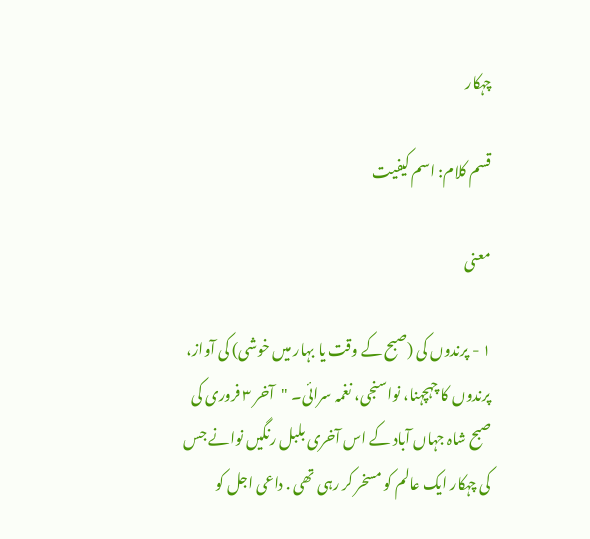چہکار

قسم کلام: اسم کیفیت

معنی

١ - پرندوں کی (صبح کے وقت یا بہار میں خوشی) کی آواز، پرندوں کا چہچہنا، نواسنجی، نغمہ سرائی۔ "آخر ٣ فروری کی صبح شاہ جہاں آباد کے اس آخری بلبل رنگیں نوانے جس کی چہکار ایک عالم کو مسخر کر رہی تھی . داعی اجل کو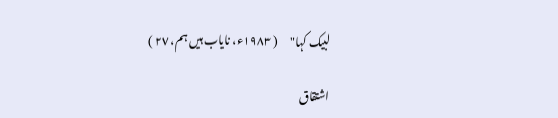لبیک کہا"      ( ١٩٨٣ء، نایاب ہیں ہم، ٢٧ )

اشتقاق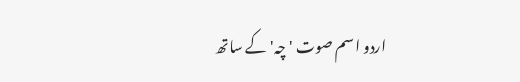اردو اسم صوت 'چہ' کے ساتھ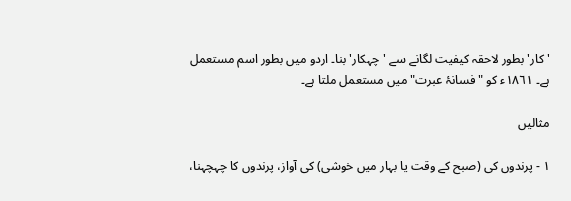'کار' بطور لاحقہ کیفیت لگانے سے 'چہکار' بنا۔ اردو میں بطور اسم مستعمل ہے۔ ١٨٦١ء کو "فسانۂ عبرت" میں مستعمل ملتا ہے۔

مثالیں

١ - پرندوں کی (صبح کے وقت یا بہار میں خوشی) کی آواز، پرندوں کا چہچہنا،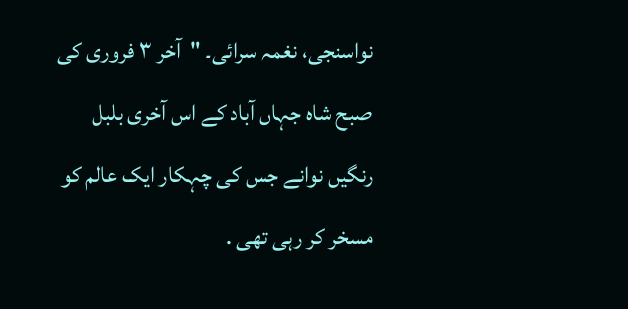نواسنجی، نغمہ سرائی۔ "آخر ٣ فروری کی صبح شاہ جہاں آباد کے اس آخری بلبل رنگیں نوانے جس کی چہکار ایک عالم کو مسخر کر رہی تھی .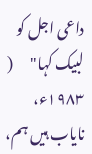داعی اجل کو لبیک کہا"      ( ١٩٨٣ء، نایاب ہیں ہم،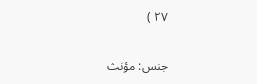٢٧ )

جنس: مؤنث